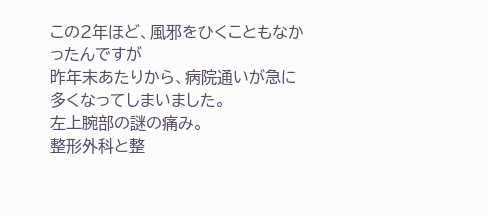この2年ほど、風邪をひくこともなかったんですが
昨年末あたりから、病院通いが急に多くなってしまいました。
左上腕部の謎の痛み。
整形外科と整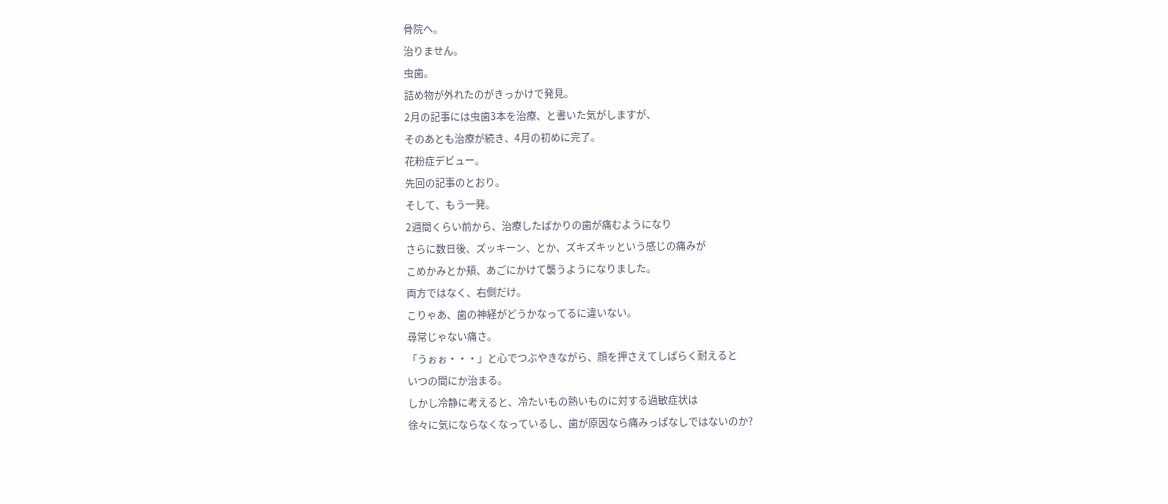骨院へ。
治りません。
虫歯。
詰め物が外れたのがきっかけで発見。
2月の記事には虫歯3本を治療、と書いた気がしますが、
そのあとも治療が続き、4月の初めに完了。
花粉症デビュー。
先回の記事のとおり。
そして、もう一発。
2週間くらい前から、治療したばかりの歯が痛むようになり
さらに数日後、ズッキーン、とか、ズキズキッという感じの痛みが
こめかみとか頬、あごにかけて襲うようになりました。
両方ではなく、右側だけ。
こりゃあ、歯の神経がどうかなってるに違いない。
尋常じゃない痛さ。
「うぉぉ・・・」と心でつぶやきながら、顔を押さえてしばらく耐えると
いつの間にか治まる。
しかし冷静に考えると、冷たいもの熱いものに対する過敏症状は
徐々に気にならなくなっているし、歯が原因なら痛みっぱなしではないのか?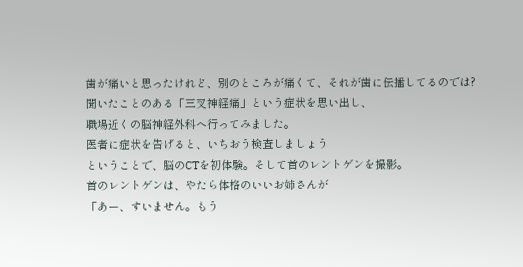歯が痛いと思ったけれど、別のところが痛くて、それが歯に伝播してるのでは?
聞いたことのある「三叉神経痛」という症状を思い出し、
職場近くの脳神経外科へ行ってみました。
医者に症状を告げると、いちおう検査しましょう
ということで、脳のCTを初体験。そして首のレントゲンを撮影。
首のレントゲンは、やたら体格のいいお姉さんが
「あー、すいません。もう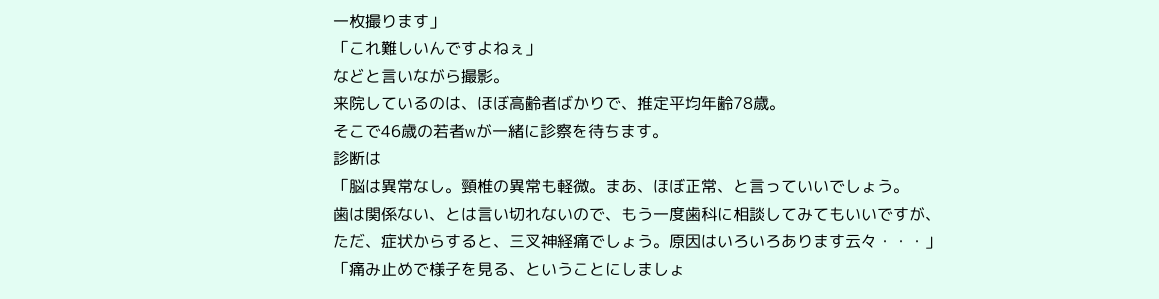一枚撮ります」
「これ難しいんですよねぇ」
などと言いながら撮影。
来院しているのは、ほぼ高齢者ばかりで、推定平均年齢78歳。
そこで46歳の若者wが一緒に診察を待ちます。
診断は
「脳は異常なし。頸椎の異常も軽微。まあ、ほぼ正常、と言っていいでしょう。
歯は関係ない、とは言い切れないので、もう一度歯科に相談してみてもいいですが、
ただ、症状からすると、三叉神経痛でしょう。原因はいろいろあります云々・・・」
「痛み止めで様子を見る、ということにしましょ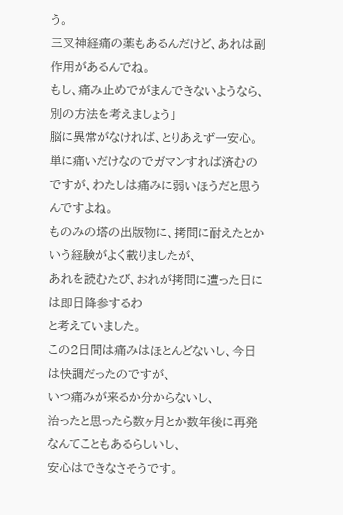う。
三叉神経痛の薬もあるんだけど、あれは副作用があるんでね。
もし、痛み止めでがまんできないようなら、別の方法を考えましょう」
脳に異常がなければ、とりあえず一安心。
単に痛いだけなのでガマンすれば済むのですが、わたしは痛みに弱いほうだと思うんですよね。
ものみの塔の出版物に、拷問に耐えたとかいう経験がよく載りましたが、
あれを読むたび、おれが拷問に遭った日には即日降参するわ
と考えていました。
この2日間は痛みはほとんどないし、今日は快調だったのですが、
いつ痛みが来るか分からないし、
治ったと思ったら数ヶ月とか数年後に再発なんてこともあるらしいし、
安心はできなさそうです。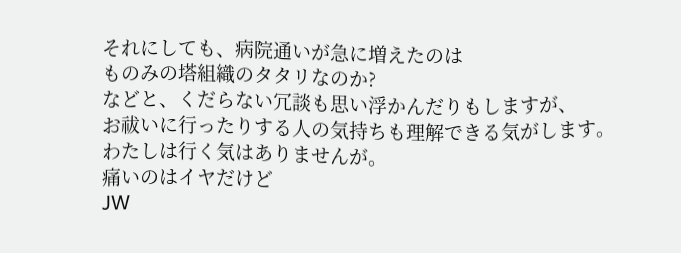それにしても、病院通いが急に増えたのは
ものみの塔組織のタタリなのか?
などと、くだらない冗談も思い浮かんだりもしますが、
お祓いに行ったりする人の気持ちも理解できる気がします。
わたしは行く気はありませんが。
痛いのはイヤだけど
JW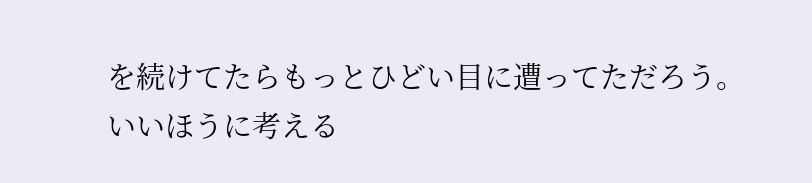を続けてたらもっとひどい目に遭ってただろう。
いいほうに考える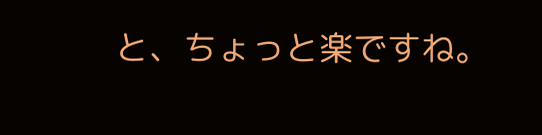と、ちょっと楽ですね。